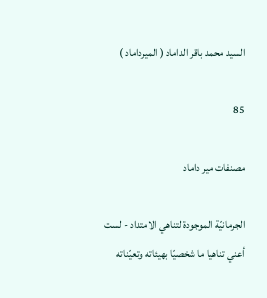السيد محمد باقر الداماد ( الميرداماد )

85

مصنفات مير داماد

الجرمانيّة الموجودة لتناهي الامتداد - لست أعني تناهيا ما شخصيّا بهيئاته وتعيّناته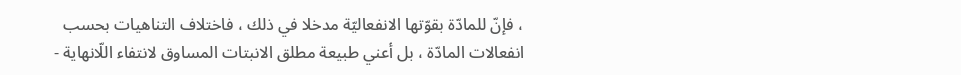، فإنّ للمادّة بقوّتها الانفعاليّة مدخلا في ذلك ، فاختلاف التناهيات بحسب انفعالات المادّة ، بل أعني طبيعة مطلق الانبتات المساوق لانتفاء اللّانهاية -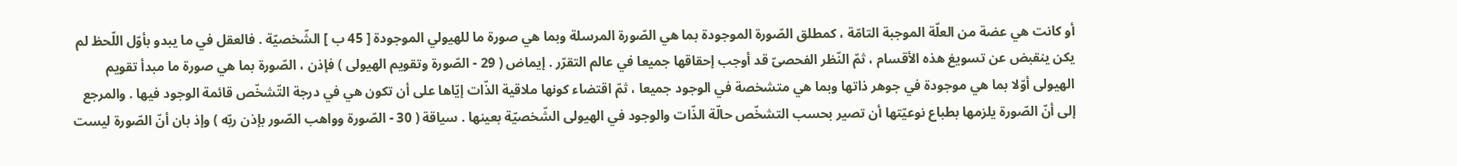أو كانت هي عضة من العلّة الموجبة التامّة ، كمطلق الصّورة الموجودة بما هي الصّورة المرسلة وبما هي صورة ما للهيولي الموجودة [ 45 ب ] الشّخصيّة . فالعقل في ما يبدو بأوّل اللّحظ لم يكن ينقبض عن تسويغ هذه الأقسام ، ثمّ النّظر الفحصىّ قد أوجب إحقاقها جميعا في عالم التقرّر . إيماض ( 29 - الصّورة وتقويم الهيولى ) فإذن ، الصّورة بما هي صورة ما مبدأ تقويم الهيولى أوّلا بما هي موجودة في جوهر ذاتها وبما هي متشخصة في الوجود جميعا ، ثمّ اقتضاء كونها ملاقية الذّات إيّاها على أن تكون هي في درجة التّشخّص قائمة الوجود فيها . والمرجع إلى أنّ الصّورة يلزمها بطباع نوعيّتها أن تصير بحسب التشخّص حالّة الذّات والوجود في الهيولى الشّخصيّة بعينها . سياقة ( 30 - الصّورة وواهب الصّور بإذن ربّه ) وإذ بان أنّ الصّورة ليست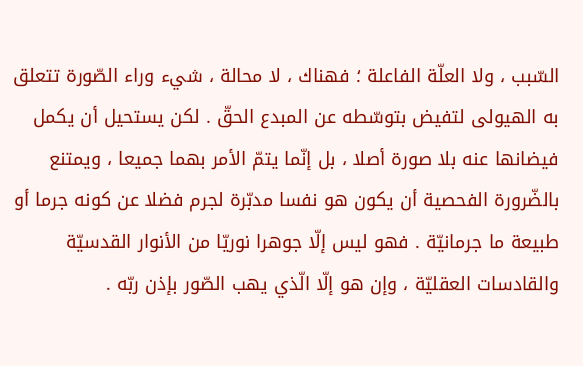السّبب ، ولا العلّة الفاعلة ؛ فهناك ، لا محالة ، شيء وراء الصّورة تتعلق به الهيولى لتفيض بتوسّطه عن المبدع الحقّ . لكن يستحيل أن يكمل فيضانها عنه بلا صورة أصلا ، بل إنّما يتمّ الأمر بهما جميعا ، ويمتنع بالضّرورة الفحصية أن يكون هو نفسا مدبّرة لجرم فضلا عن كونه جرما أو طبيعة ما جرمانيّة . فهو ليس إلّا جوهرا نوريّا من الأنوار القدسيّة والقادسات العقليّة ، وإن هو إلّا الّذي يهب الصّور بإذن ربّه .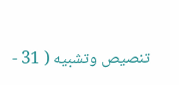تنصيص وتشبيه ( 31 -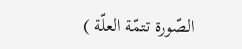الصّورة تتمّة العلّة )